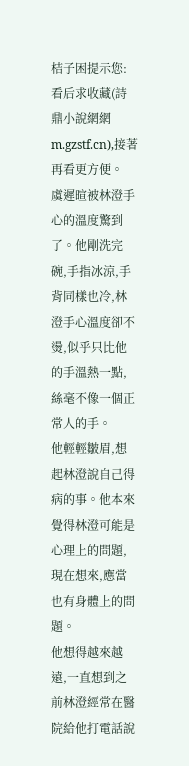桔子困提示您:看后求收藏(詩鼎小說網網m.gzstf.cn),接著再看更方便。
虞遲暄被林澄手心的溫度驚到了。他剛洗完碗,手指冰涼,手背同樣也冷,林澄手心溫度卻不燙,似乎只比他的手溫熱一點,絲毫不像一個正常人的手。
他輕輕皺眉,想起林澄說自己得病的事。他本來覺得林澄可能是心理上的問題,現在想來,應當也有身體上的問題。
他想得越來越遠,一直想到之前林澄經常在醫院給他打電話說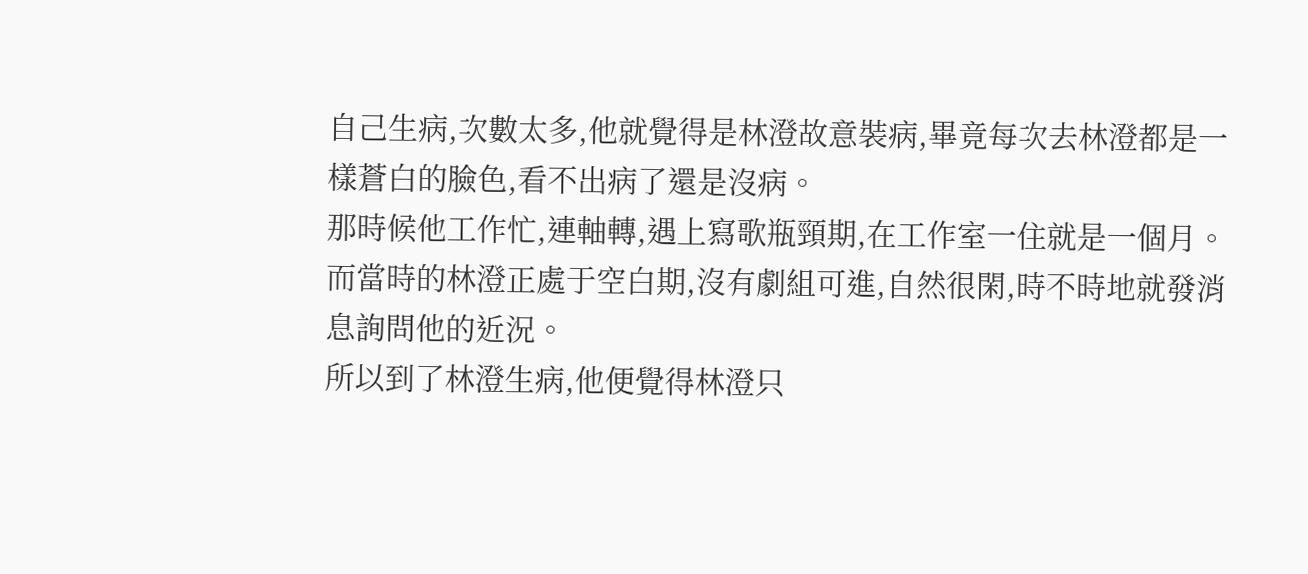自己生病,次數太多,他就覺得是林澄故意裝病,畢竟每次去林澄都是一樣蒼白的臉色,看不出病了還是沒病。
那時候他工作忙,連軸轉,遇上寫歌瓶頸期,在工作室一住就是一個月。
而當時的林澄正處于空白期,沒有劇組可進,自然很閑,時不時地就發消息詢問他的近況。
所以到了林澄生病,他便覺得林澄只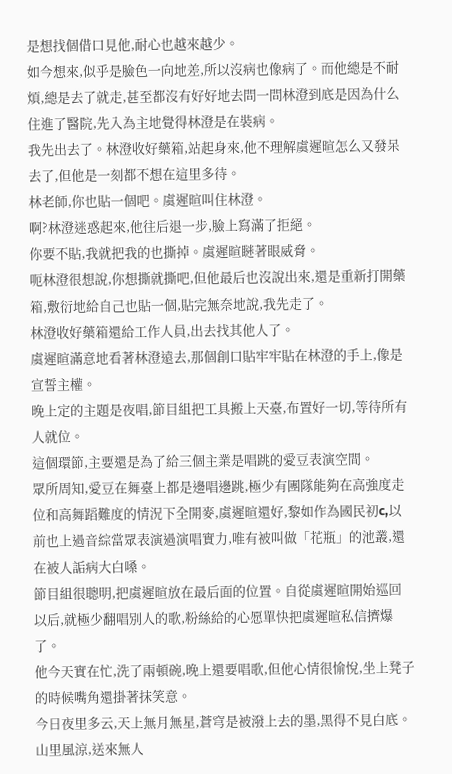是想找個借口見他,耐心也越來越少。
如今想來,似乎是臉色一向地差,所以沒病也像病了。而他總是不耐煩,總是去了就走,甚至都沒有好好地去問一問林澄到底是因為什么住進了醫院,先入為主地覺得林澄是在裝病。
我先出去了。林澄收好藥箱,站起身來,他不理解虞遲暄怎么又發呆去了,但他是一刻都不想在這里多待。
林老師,你也貼一個吧。虞遲暄叫住林澄。
啊?林澄迷惑起來,他往后退一步,臉上寫滿了拒絕。
你要不貼,我就把我的也撕掉。虞遲暄瞇著眼威脅。
呃林澄很想說,你想撕就撕吧,但他最后也沒說出來,還是重新打開藥箱,敷衍地給自己也貼一個,貼完無奈地說,我先走了。
林澄收好藥箱還給工作人員,出去找其他人了。
虞遲暄滿意地看著林澄遠去,那個創口貼牢牢貼在林澄的手上,像是宣誓主權。
晚上定的主題是夜唱,節目組把工具搬上天臺,布置好一切,等待所有人就位。
這個環節,主要還是為了給三個主業是唱跳的愛豆表演空間。
眾所周知,愛豆在舞臺上都是邊唱邊跳,極少有團隊能夠在高強度走位和高舞蹈難度的情況下全開麥,虞遲暄還好,黎如作為國民初c,以前也上過音綜當眾表演過演唱實力,唯有被叫做「花瓶」的池叢,還在被人詬病大白嗓。
節目組很聰明,把虞遲暄放在最后面的位置。自從虞遲暄開始巡回以后,就極少翻唱別人的歌,粉絲給的心愿單快把虞遲暄私信擠爆了。
他今天實在忙,洗了兩頓碗,晚上還要唱歌,但他心情很愉悅,坐上凳子的時候嘴角還掛著抹笑意。
今日夜里多云,天上無月無星,蒼穹是被潑上去的墨,黑得不見白底。
山里風涼,送來無人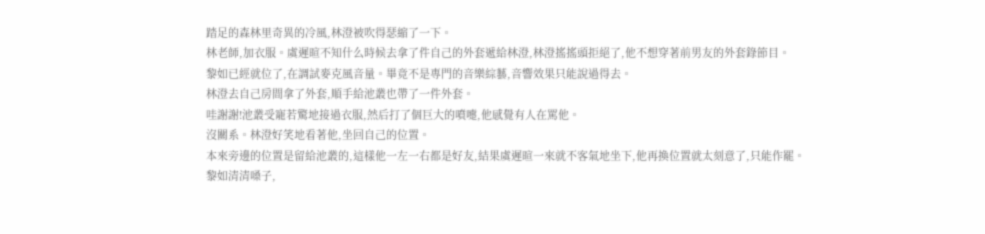踏足的森林里奇異的冷風,林澄被吹得瑟縮了一下。
林老師,加衣服。虞遲暄不知什么時候去拿了件自己的外套遞給林澄,林澄搖搖頭拒絕了,他不想穿著前男友的外套錄節目。
黎如已經就位了,在調試麥克風音量。畢竟不是專門的音樂綜藝,音響效果只能說過得去。
林澄去自己房間拿了外套,順手給池叢也帶了一件外套。
哇謝謝!池叢受寵若驚地接過衣服,然后打了個巨大的噴嚏,他感覺有人在罵他。
沒關系。林澄好笑地看著他,坐回自己的位置。
本來旁邊的位置是留給池叢的,這樣他一左一右都是好友,結果虞遲暄一來就不客氣地坐下,他再換位置就太刻意了,只能作罷。
黎如清清嗓子,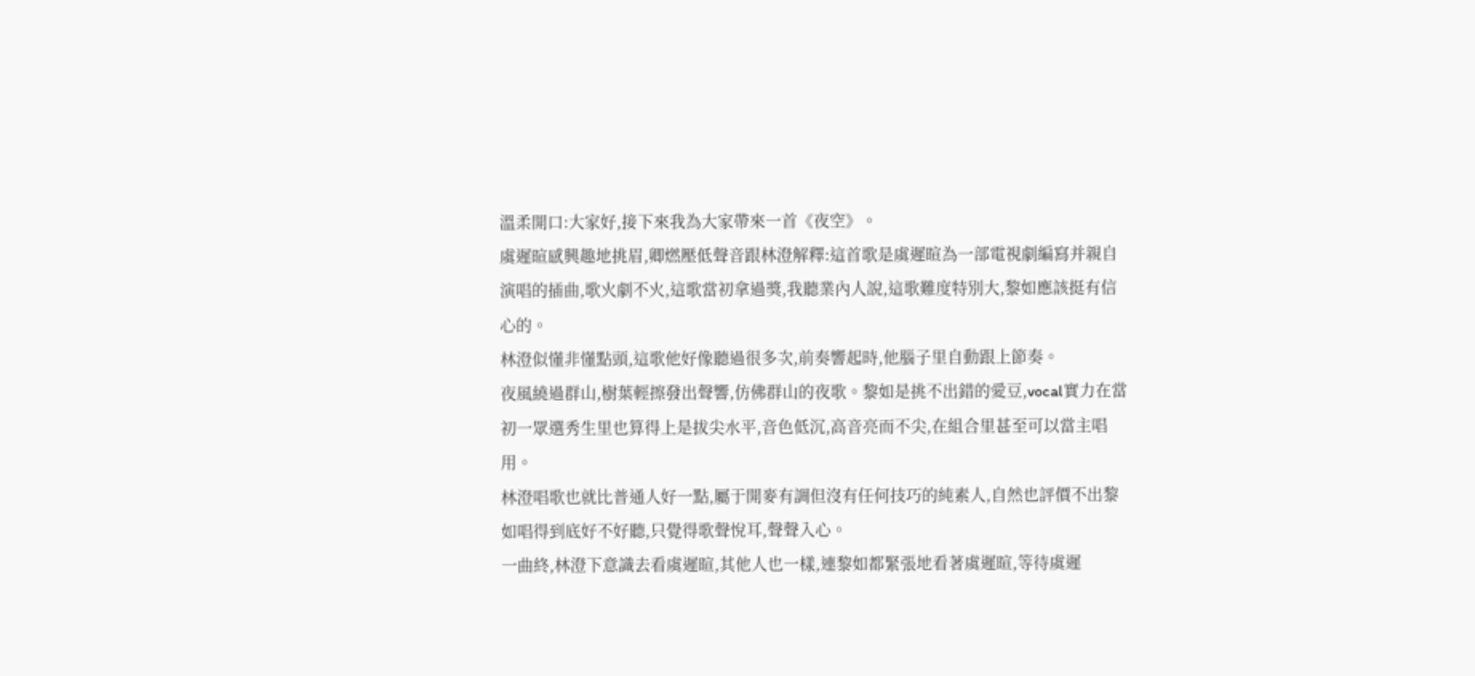溫柔開口:大家好,接下來我為大家帶來一首《夜空》。
虞遲暄感興趣地挑眉,卿燃壓低聲音跟林澄解釋:這首歌是虞遲暄為一部電視劇編寫并親自演唱的插曲,歌火劇不火,這歌當初拿過獎,我聽業內人說,這歌難度特別大,黎如應該挺有信心的。
林澄似懂非懂點頭,這歌他好像聽過很多次,前奏響起時,他腦子里自動跟上節奏。
夜風繞過群山,樹葉輕擦發出聲響,仿佛群山的夜歌。黎如是挑不出錯的愛豆,vocal實力在當初一眾選秀生里也算得上是拔尖水平,音色低沉,高音亮而不尖,在組合里甚至可以當主唱用。
林澄唱歌也就比普通人好一點,屬于開麥有調但沒有任何技巧的純素人,自然也評價不出黎如唱得到底好不好聽,只覺得歌聲悅耳,聲聲入心。
一曲終,林澄下意識去看虞遲暄,其他人也一樣,連黎如都緊張地看著虞遲暄,等待虞遲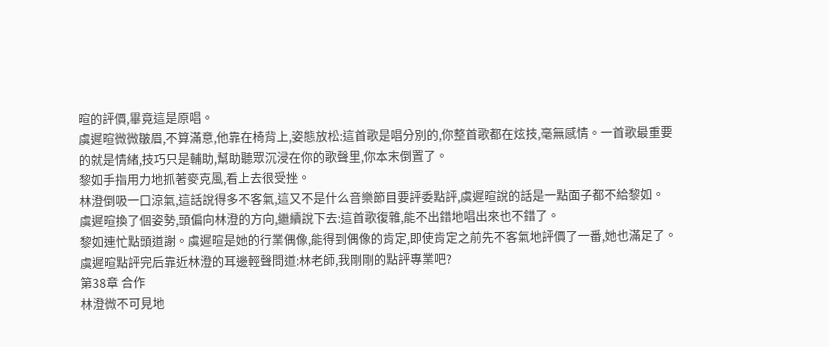暄的評價,畢竟這是原唱。
虞遲暄微微皺眉,不算滿意,他靠在椅背上,姿態放松:這首歌是唱分別的,你整首歌都在炫技,毫無感情。一首歌最重要的就是情緒,技巧只是輔助,幫助聽眾沉浸在你的歌聲里,你本末倒置了。
黎如手指用力地抓著麥克風,看上去很受挫。
林澄倒吸一口涼氣,這話說得多不客氣,這又不是什么音樂節目要評委點評,虞遲暄說的話是一點面子都不給黎如。
虞遲暄換了個姿勢,頭偏向林澄的方向,繼續說下去:這首歌復雜,能不出錯地唱出來也不錯了。
黎如連忙點頭道謝。虞遲暄是她的行業偶像,能得到偶像的肯定,即使肯定之前先不客氣地評價了一番,她也滿足了。
虞遲暄點評完后靠近林澄的耳邊輕聲問道:林老師,我剛剛的點評專業吧?
第38章 合作
林澄微不可見地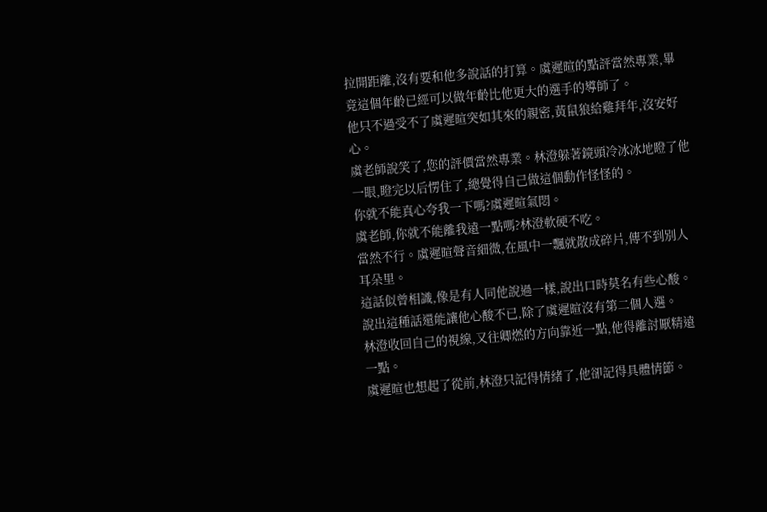拉開距離,沒有要和他多說話的打算。虞遲暄的點評當然專業,畢竟這個年齡已經可以做年齡比他更大的選手的導師了。
他只不過受不了虞遲暄突如其來的親密,黃鼠狼給雞拜年,沒安好心。
虞老師說笑了,您的評價當然專業。林澄躲著鏡頭冷冰冰地瞪了他一眼,瞪完以后愣住了,總覺得自己做這個動作怪怪的。
你就不能真心夸我一下嗎?虞遲暄氣悶。
虞老師,你就不能離我遠一點嗎?林澄軟硬不吃。
當然不行。虞遲暄聲音細微,在風中一飄就散成碎片,傳不到別人耳朵里。
這話似曾相識,像是有人同他說過一樣,說出口時莫名有些心酸。
說出這種話還能讓他心酸不已,除了虞遲暄沒有第二個人選。
林澄收回自己的視線,又往卿燃的方向靠近一點,他得離討厭精遠一點。
虞遲暄也想起了從前,林澄只記得情緒了,他卻記得具體情節。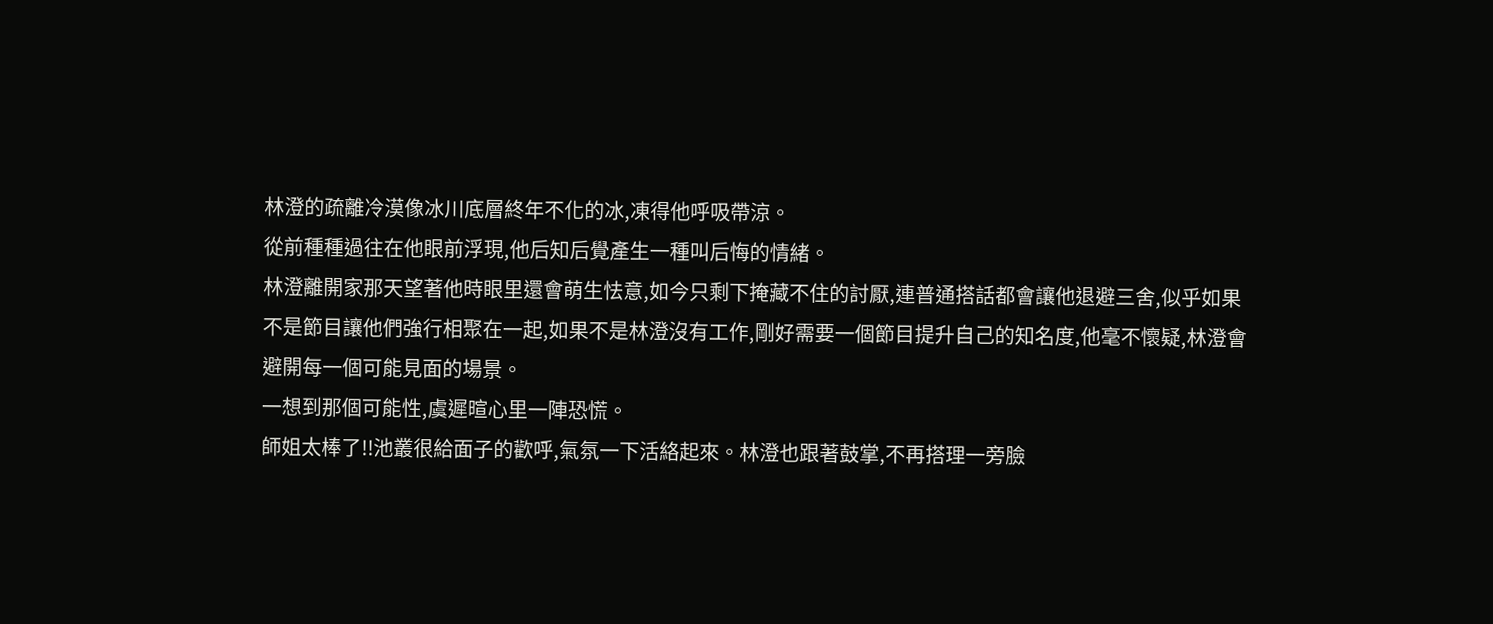林澄的疏離冷漠像冰川底層終年不化的冰,凍得他呼吸帶涼。
從前種種過往在他眼前浮現,他后知后覺產生一種叫后悔的情緒。
林澄離開家那天望著他時眼里還會萌生怯意,如今只剩下掩藏不住的討厭,連普通搭話都會讓他退避三舍,似乎如果不是節目讓他們強行相聚在一起,如果不是林澄沒有工作,剛好需要一個節目提升自己的知名度,他毫不懷疑,林澄會避開每一個可能見面的場景。
一想到那個可能性,虞遲暄心里一陣恐慌。
師姐太棒了!!池叢很給面子的歡呼,氣氛一下活絡起來。林澄也跟著鼓掌,不再搭理一旁臉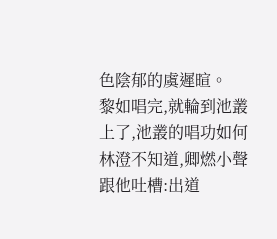色陰郁的虞遲暄。
黎如唱完,就輪到池叢上了,池叢的唱功如何林澄不知道,卿燃小聲跟他吐槽:出道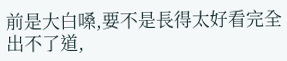前是大白嗓,要不是長得太好看完全出不了道,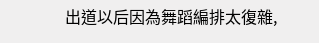出道以后因為舞蹈編排太復雜,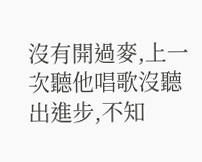沒有開過麥,上一次聽他唱歌沒聽出進步,不知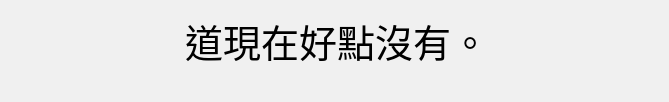道現在好點沒有。